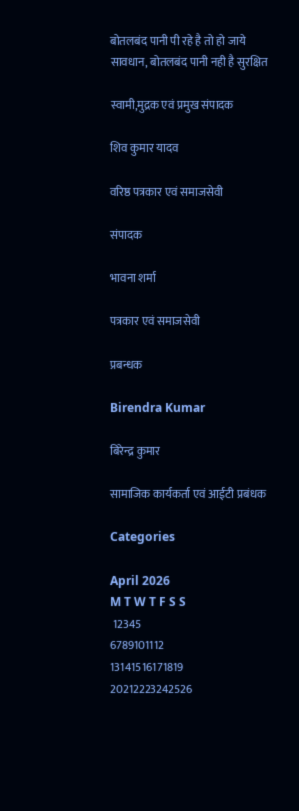बोतलबंद पानी पी रहे है तो हो जाये सावधान, बोतलबंद पानी नही है सुरक्षित

स्वामी,मुद्रक एवं प्रमुख संपादक

शिव कुमार यादव

वरिष्ठ पत्रकार एवं समाजसेवी

संपादक

भावना शर्मा

पत्रकार एवं समाजसेवी

प्रबन्धक

Birendra Kumar

बिरेन्द्र कुमार

सामाजिक कार्यकर्ता एवं आईटी प्रबंधक

Categories

April 2026
M T W T F S S
 12345
6789101112
13141516171819
20212223242526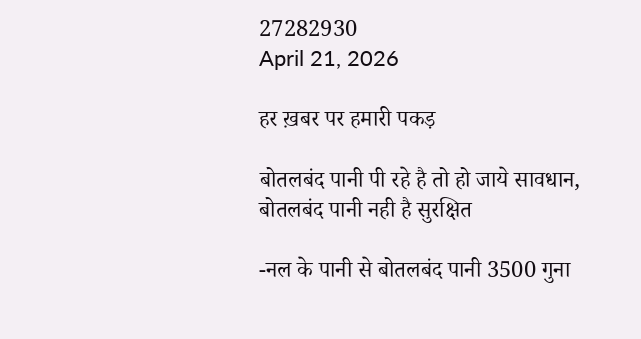27282930
April 21, 2026

हर ख़बर पर हमारी पकड़

बोतलबंद पानी पी रहे है तो हो जाये सावधान, बोतलबंद पानी नही है सुरक्षित

-नल के पानी से बोतलबंद पानी 3500 गुना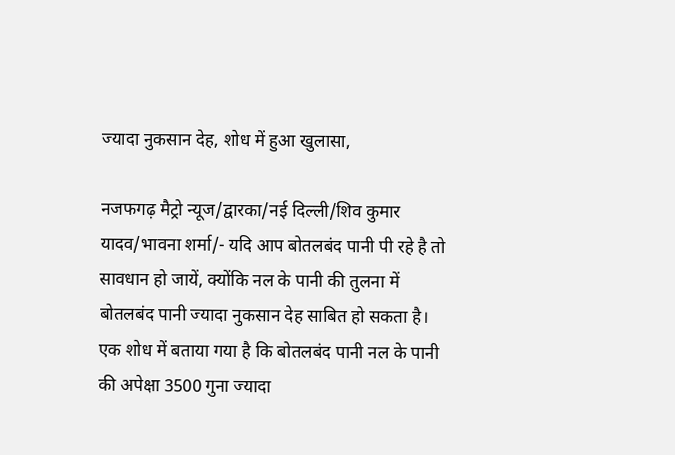ज्यादा नुकसान देह, शोध में हुआ खुलासा,

नजफगढ़ मैट्रो न्यूज/द्वारका/नई दिल्ली/शिव कुमार यादव/भावना शर्मा/- यदि आप बोतलबंद पानी पी रहे है तो सावधान हो जायें, क्योंकि नल के पानी की तुलना में बोतलबंद पानी ज्यादा नुकसान देह साबित हो सकता है। एक शोध में बताया गया है कि बोतलबंद पानी नल के पानी की अपेक्षा 3500 गुना ज्यादा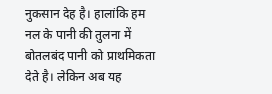नुकसान देह है। हालांकि हम नल के पानी की तुलना में बोतलबंद पानी को प्राथमिकता देते है। लेकिन अब यह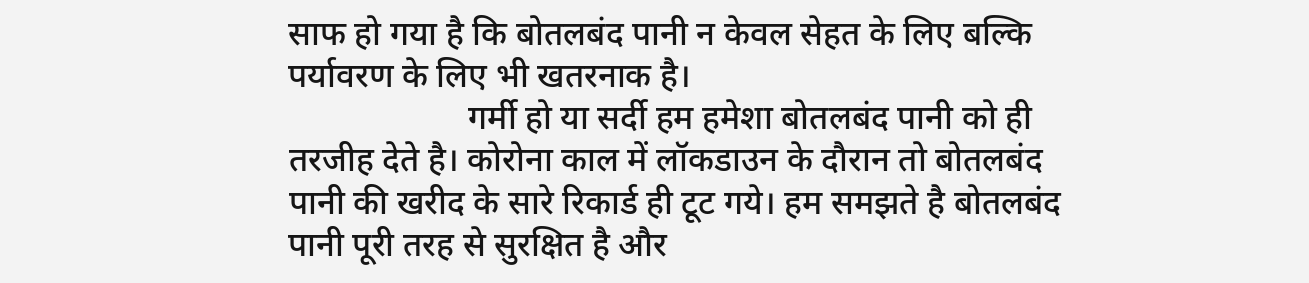साफ हो गया है कि बोतलबंद पानी न केवल सेहत के लिए बल्कि पर्यावरण के लिए भी खतरनाक है।
                     गर्मी हो या सर्दी हम हमेशा बोतलबंद पानी को ही तरजीह देते है। कोरोना काल में लॉकडाउन के दौरान तो बोतलबंद पानी की खरीद के सारे रिकार्ड ही टूट गये। हम समझते है बोतलबंद पानी पूरी तरह से सुरक्षित है और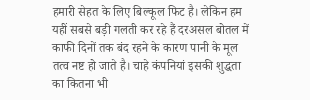हमारी सेहत के लिए बिल्कूल फिट है। लेकिन हम यहीं सबसे बड़ी गलती कर रहे हैं दरअसल बोतल में काफी दिनों तक बंद रहने के कारण पानी के मूल तत्व नष्ट हो जाते है। चाहे कंपनियां इसकी शुद्धता का कितना भी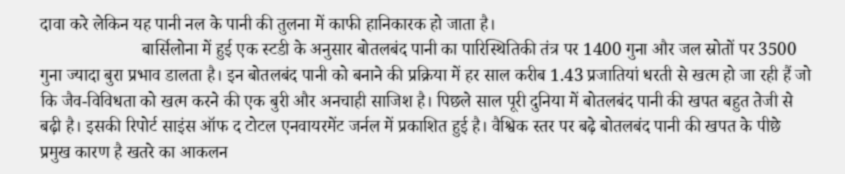दावा करे लेकिन यह पानी नल के पानी की तुलना में काफी हानिकारक हो जाता है।
                       बार्सिलोना में हुई एक स्टडी के अनुसार बोतलबंद पानी का पारिस्थितिकी तंत्र पर 1400 गुना और जल स्रोतों पर 3500 गुना ज्यादा बुरा प्रभाव डालता है। इन बोतलबंद पानी को बनाने की प्रक्रिया में हर साल करीब 1.43 प्रजातियां धरती से खत्म हो जा रही हैं जो कि जैव-विविधता को खत्म करने की एक बुरी और अनचाही साजिश है। पिछले साल पूरी दुनिया में बोतलबंद पानी की खपत बहुत तेजी से बढ़ी है। इसकी रिपोर्ट साइंस ऑफ द टोटल एनवायरमेंट जर्नल में प्रकाशित हुई है। वैश्विक स्तर पर बढ़े बोतलबंद पानी की खपत के पीछे प्रमुख कारण है खतरे का आकलन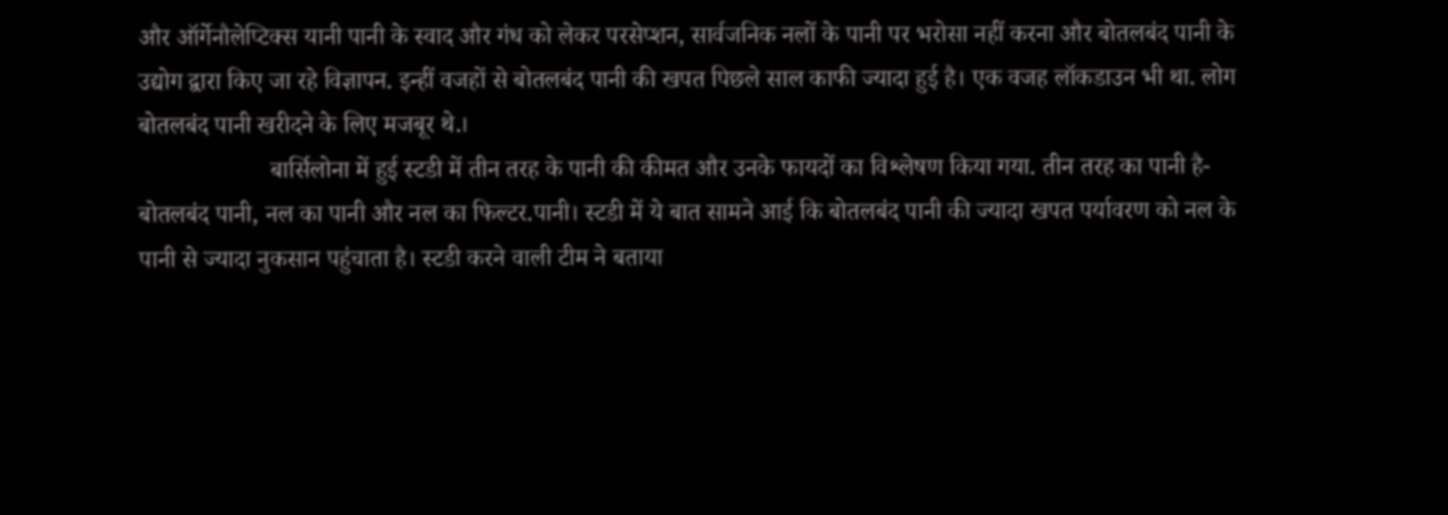और ऑर्गेनौलेप्टिक्स यानी पानी के स्वाद और गंध को लेकर परसेप्शन, सार्वजनिक नलों के पानी पर भरोसा नहीं करना और बोतलबंद पानी के उद्योग द्वारा किए जा रहे विज्ञापन. इन्हीं वजहों से बोतलबंद पानी की खपत पिछले साल काफी ज्यादा हुई है। एक वजह लॉकडाउन भी था. लोग बोतलबंद पानी खरीदने के लिए मजबूर थे.।
                     बार्सिलोना में हुई स्टडी में तीन तरह के पानी की कीमत और उनके फायदों का विश्लेषण किया गया. तीन तरह का पानी है- बोतलबंद पानी, नल का पानी और नल का फिल्टर.पानी। स्टडी में ये बात सामने आई कि बोतलबंद पानी की ज्यादा खपत पर्यावरण को नल के पानी से ज्यादा नुकसान पहुंचाता है। स्टडी करने वाली टीम ने बताया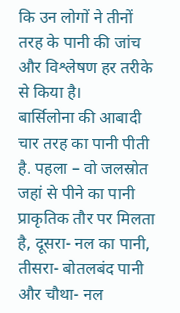कि उन लोगों ने तीनों तरह के पानी की जांच और विश्लेषण हर तरीके से किया है।
बार्सिलोना की आबादी चार तरह का पानी पीती है. पहला – वो जलस्रोत जहां से पीने का पानी प्राकृतिक तौर पर मिलता है, दूसरा- नल का पानी, तीसरा- बोतलबंद पानी और चौथा- नल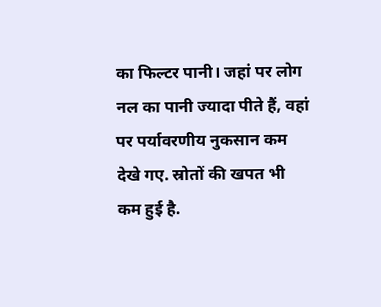का फिल्टर पानी। जहां पर लोग नल का पानी ज्यादा पीते हैं, वहां पर पर्यावरणीय नुकसान कम देखे गए. स्रोतों की खपत भी कम हुई है.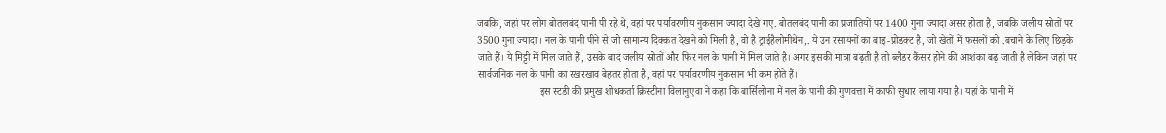जबकि, जहां पर लोग बोतलबंद पानी पी रहे थे, वहां पर पर्यावरणीय नुकसान ज्यादा देखे गए. बोतलबंद पानी का प्रजातियों पर 1400 गुना ज्यादा असर होता है, जबकि जलीय स्रोतों पर 3500 गुना ज्यादा। नल के पानी पीने से जो सामान्य दिक्कत देखने को मिली है, वो है ट्राईहैलोमीथेन,. ये उन रसायनों का बाइ-प्रोडक्ट है, जो खेतों में फसलों को .बचाने के लिए छिड़के जाते हैं। ये मिट्टी में मिल जाते हैं, उसके बाद जलीय स्रोतों और फिर नल के पानी में मिल जाते है। अगर इसकी मात्रा बढ़ती है तो ब्लैडर कैंसर होने की आशंका बढ़ जाती है लेकिन जहां पर सार्वजनिक नल के पानी का रखरखाव बेहतर होता है, वहां पर पर्यावरणीय नुकसान भी कम होते हैं।
                        इस स्टडी की प्रमुख शोधकर्ता क्रिस्टीना विलानुएवा ने कहा कि बार्सिलोना में नल के पानी की गुणवत्ता में काफी सुधार लाया गया है। यहां के पानी में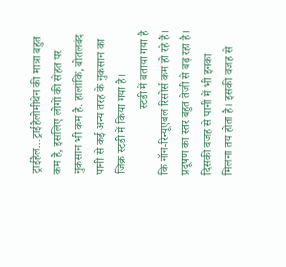ट्राईहैल…ट्राईहैलोमीथेन की मात्रा बहुत कम है, इसलिए लोगों की सेहत पर नुकसान भी कम है. हालांकि, बोतलबंद पानी से कई अन्य तरह के नुकसान का जिक्र स्टडी में किया गया है।
                       स्टडी में बताया गया है कि नॉन-रिन्यूएबल रिसोर्स कम हो रहे हैं। प्रदूषण का स्तर बहुत तेजी से बढ़ रहा है। दिसकी वजह से पानी में भी इनका मिलना तय होता है। इसकी वजह से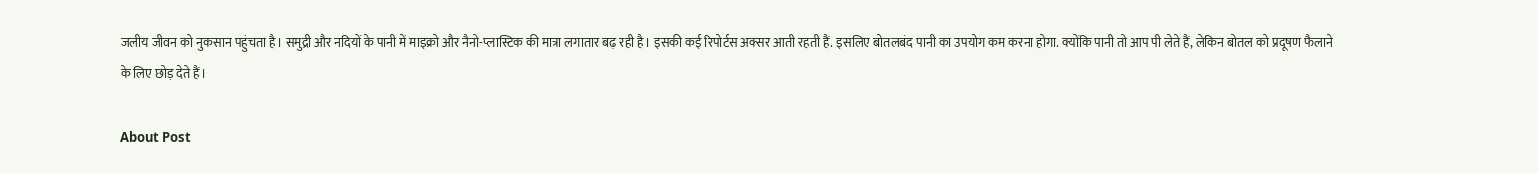जलीय जीवन को नुकसान पहुंचता है। समुद्री और नदियों के पानी में माइक्रो और नैनो-प्लास्टिक की मात्रा लगातार बढ़ रही है। इसकी कई रिपोर्टस अक्सर आती रहती हैं. इसलिए बोतलबंद पानी का उपयोग कम करना होगा. क्योंकि पानी तो आप पी लेते हैं, लेकिन बोतल को प्रदूषण फैलाने के लिए छोड़ देते हैं।

About Post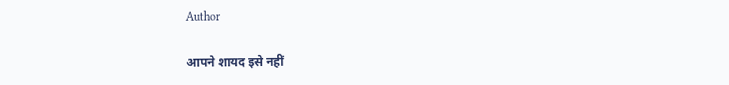Author

आपने शायद इसे नहीं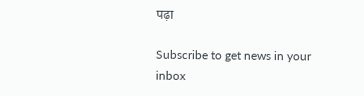पढ़ा

Subscribe to get news in your inbox